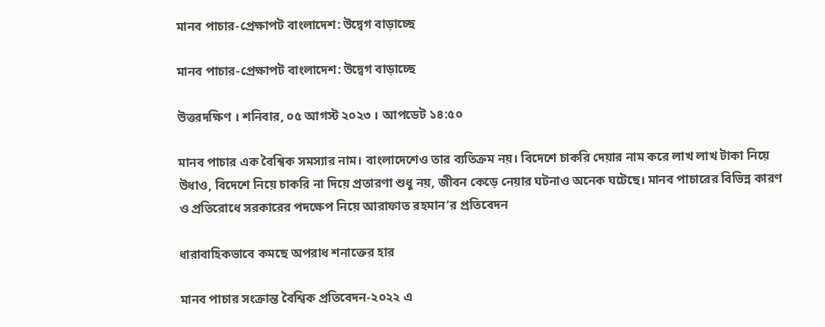মানব পাচার-প্রেক্ষাপট বাংলাদেশ: উদ্বেগ বাড়াচ্ছে

মানব পাচার-প্রেক্ষাপট বাংলাদেশ: উদ্বেগ বাড়াচ্ছে

উত্তরদক্ষিণ । শনিবার, ০৫ আগস্ট ২০২৩ । আপডেট ১৪:৫০

মানব পাচার এক বৈশ্বিক সমস্যার নাম। বাংলাদেশেও তার ব্যতিক্রম নয়। বিদেশে চাকরি দেয়ার নাম করে লাখ লাখ টাকা নিয়ে উধাও, বিদেশে নিয়ে চাকরি না দিয়ে প্রতারণা শুধু নয়, জীবন কেড়ে নেয়ার ঘটনাও অনেক ঘটেছে। মানব পাচারের বিভিন্ন কারণ ও প্রতিরোধে সরকারের পদক্ষেপ নিয়ে আরাফাত রহমান’র প্রতিবেদন

ধারাবাহিকভাবে কমছে অপরাধ শনাক্তের হার

মানব পাচার সংক্রান্ত বৈশ্বিক প্রতিবেদন-২০২২ এ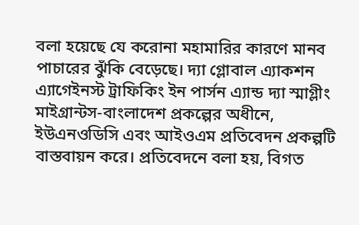বলা হয়েছে যে করোনা মহামারির কারণে মানব পাচারের ঝুঁকি বেড়েছে। দ্যা গ্লোবাল এ্যাকশন এ্যাগেইনস্ট ট্রাফিকিং ইন পার্সন এ্যান্ড দ্যা স্মাগ্লীং মাইগ্রান্টস-বাংলাদেশ প্রকল্পের অধীনে, ইউএনওডিসি এবং আইওএম প্রতিবেদন প্রকল্পটি বাস্তবায়ন করে। প্রতিবেদনে বলা হয়, বিগত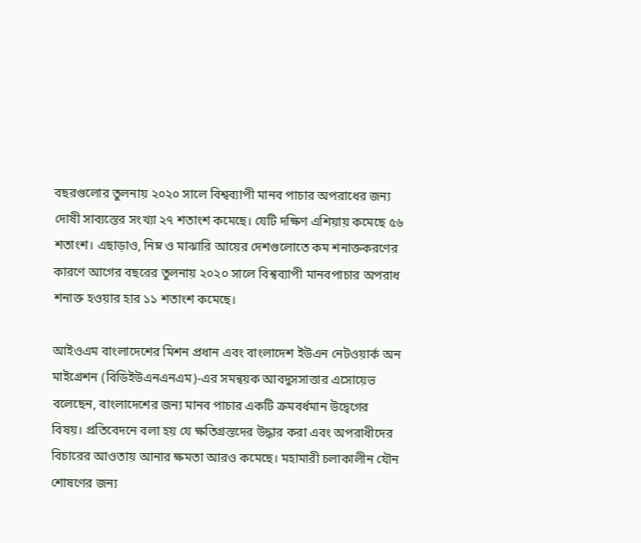বছরগুলোর তুলনায় ২০২০ সালে বিশ্বব্যাপী মানব পাচার অপরাধের জন্য দোষী সাব্যস্তের সংখ্যা ২৭ শতাংশ কমেছে। যেটি দক্ষিণ এশিয়ায় কমেছে ৫৬ শতাংশ। এছাড়াও, নিম্ন ও মাঝারি আয়ের দেশগুলোতে কম শনাক্তকরণের কারণে আগের বছরের তুলনায় ২০২০ সালে বিশ্বব্যাপী মানবপাচার অপরাধ শনাক্ত হওয়ার হার ১১ শতাংশ কমেছে।

আইওএম বাংলাদেশের মিশন প্রধান এবং বাংলাদেশ ইউএন নেটওয়ার্ক অন মাইগ্রেশন (বিডিইউএনএনএম)-এর সমন্বয়ক আবদুসসাত্তার এসোয়েভ বলেছেন, বাংলাদেশের জন্য মানব পাচার একটি ক্রমবর্ধমান উদ্বেগের বিষয়। প্রতিবেদনে বলা হয় যে ক্ষতিগ্রস্তদের উদ্ধার করা এবং অপরাধীদের বিচারের আওতায় আনার ক্ষমতা আরও কমেছে। মহামারী চলাকালীন যৌন শোষণের জন্য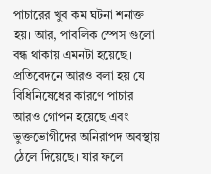পাচারের খুব কম ঘটনা শনাক্ত হয়। আর, পাবলিক স্পেস গুলো বন্ধ থাকায় এমনটা হয়েছে। প্রতিবেদনে আরও বলা হয় যে বিধিনিষেধের কারণে পাচার আরও গোপন হয়েছে এবং ভুক্তভোগীদের অনিরাপদ অবস্থায় ঠেলে দিয়েছে। যার ফলে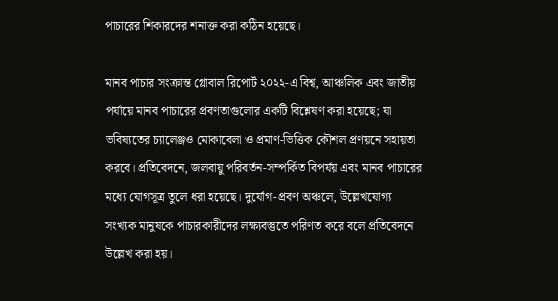পাচারের শিকারদের শনাক্ত করা কঠিন হয়েছে।

মানব পাচার সংক্রান্ত গ্লোবাল রিপোর্ট ২০২২-এ বিশ্ব, আঞ্চলিক এবং জাতীয় পর্যায়ে মানব পাচারের প্রবণতাগুলোর একটি বিশ্লেষণ করা হয়েছে; যা ভবিষ্যতের চ্যালেঞ্জও মোকাবেলা ও প্রমাণ-ভিত্তিক কৌশল প্রণয়নে সহায়তা করবে। প্রতিবেদনে, জলবায়ু পরিবর্তন-সম্পর্কিত বিপর্যয় এবং মানব পাচারের মধ্যে যোগসূত্র তুলে ধরা হয়েছে। দুর্যোগ-প্রবণ অঞ্চলে, উল্লেখযোগ্য সংখ্যক মানুষকে পাচারকারীদের লক্ষ্যবস্তুতে পরিণত করে বলে প্রতিবেদনে উল্লেখ করা হয়।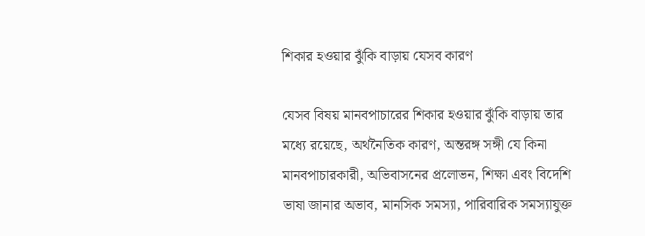শিকার হওয়ার ঝুঁকি বাড়ায় যেসব কারণ

যেসব বিষয় মানবপাচারের শিকার হওয়ার ঝুঁকি বাড়ায় তার মধ্যে রয়েছে, অর্থনৈতিক কারণ, অন্তরঙ্গ সঙ্গী যে কিনা মানবপাচারকারী, অভিবাসনের প্রলোভন, শিক্ষা এবং বিদেশি ভাষা জানার অভাব, মানসিক সমস্যা, পারিবারিক সমস্যাযুক্ত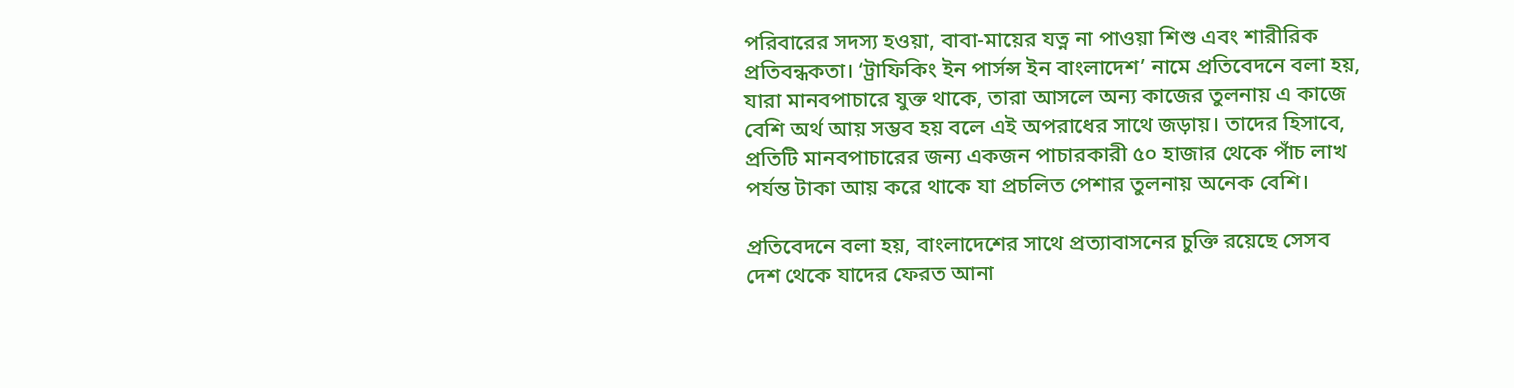পরিবারের সদস্য হওয়া, বাবা-মায়ের যত্ন না পাওয়া শিশু এবং শারীরিক প্রতিবন্ধকতা। ‘ট্রাফিকিং ইন পার্সন্স ইন বাংলাদেশ’ নামে প্রতিবেদনে বলা হয়, যারা মানবপাচারে যুক্ত থাকে, তারা আসলে অন্য কাজের তুলনায় এ কাজে বেশি অর্থ আয় সম্ভব হয় বলে এই অপরাধের সাথে জড়ায়। তাদের হিসাবে, প্রতিটি মানবপাচারের জন্য একজন পাচারকারী ৫০ হাজার থেকে পাঁচ লাখ পর্যন্ত টাকা আয় করে থাকে যা প্রচলিত পেশার তুলনায় অনেক বেশি।

প্রতিবেদনে বলা হয়, বাংলাদেশের সাথে প্রত্যাবাসনের চুক্তি রয়েছে সেসব দেশ থেকে যাদের ফেরত আনা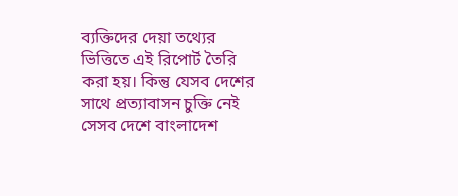ব্যক্তিদের দেয়া তথ্যের ভিত্তিতে এই রিপোর্ট তৈরি করা হয়। কিন্তু যেসব দেশের সাথে প্রত্যাবাসন চুক্তি নেই সেসব দেশে বাংলাদেশ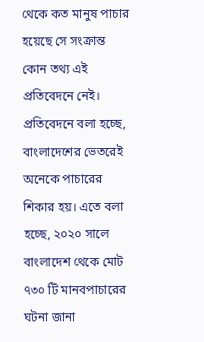থেকে কত মানুষ পাচার হয়েছে সে সংক্রান্ত কোন তথ্য এই প্রতিবেদনে নেই। প্রতিবেদনে বলা হচ্ছে, বাংলাদেশের ভেতরেই অনেকে পাচারের শিকার হয়। এতে বলা হচ্ছে, ২০২০ সালে বাংলাদেশ থেকে মোট ৭৩০ টি মানবপাচারের ঘটনা জানা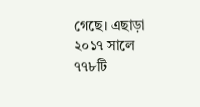গেছে। এছাড়া ২০১৭ সালে ৭৭৮টি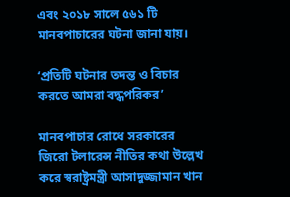এবং ২০১৮ সালে ৫৬১ টি মানবপাচারের ঘটনা জানা যায়।

‘প্রতিটি ঘটনার তদন্ত ও বিচার করতে আমরা বদ্ধপরিকর’

মানবপাচার রোধে সরকারের জিরো টলারেন্স নীতির কথা উল্লেখ করে স্বরাষ্ট্রমন্ত্রী আসাদুজ্জামান খান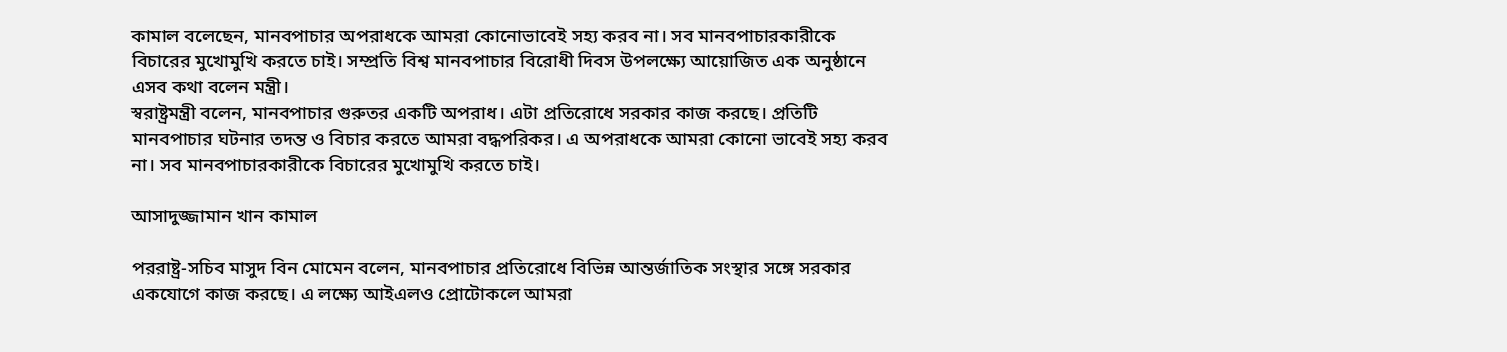কামাল বলেছেন, মানবপাচার অপরাধকে আমরা কোনোভাবেই সহ্য করব না। সব মানবপাচারকারীকে বিচারের মুখোমুখি করতে চাই। সম্প্রতি বিশ্ব মানবপাচার বিরোধী দিবস উপলক্ষ্যে আয়োজিত এক অনুষ্ঠানে এসব কথা বলেন মন্ত্রী।
স্বরাষ্ট্রমন্ত্রী বলেন, মানবপাচার গুরুতর একটি অপরাধ। এটা প্রতিরোধে সরকার কাজ করছে। প্রতিটি মানবপাচার ঘটনার তদন্ত ও বিচার করতে আমরা বদ্ধপরিকর। এ অপরাধকে আমরা কোনো ভাবেই সহ্য করব না। সব মানবপাচারকারীকে বিচারের মুখোমুখি করতে চাই।

আসাদুজ্জামান খান কামাল

পররাষ্ট্র-সচিব মাসুদ বিন মোমেন বলেন, মানবপাচার প্রতিরোধে বিভিন্ন আন্তর্জাতিক সংস্থার সঙ্গে সরকার একযোগে কাজ করছে। এ লক্ষ্যে আইএলও প্রোটোকলে আমরা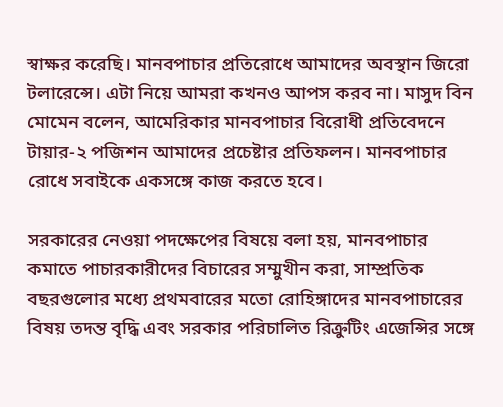স্বাক্ষর করেছি। মানবপাচার প্রতিরোধে আমাদের অবস্থান জিরো টলারেন্সে। এটা নিয়ে আমরা কখনও আপস করব না। মাসুদ বিন মোমেন বলেন, আমেরিকার মানবপাচার বিরোধী প্রতিবেদনে টায়ার-২ পজিশন আমাদের প্রচেষ্টার প্রতিফলন। মানবপাচার রোধে সবাইকে একসঙ্গে কাজ করতে হবে।

সরকারের নেওয়া পদক্ষেপের বিষয়ে বলা হয়, মানবপাচার কমাতে পাচারকারীদের বিচারের সম্মুখীন করা, সাম্প্রতিক বছরগুলোর মধ্যে প্রথমবারের মতো রোহিঙ্গাদের মানবপাচারের বিষয় তদন্ত বৃদ্ধি এবং সরকার পরিচালিত রিক্রুটিং এজেন্সির সঙ্গে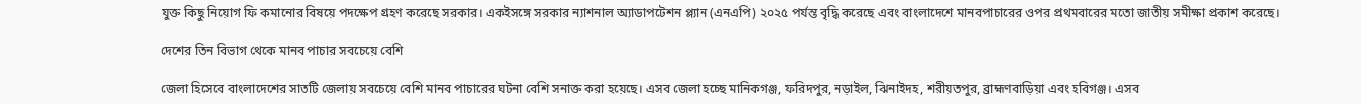যুক্ত কিছু নিয়োগ ফি কমানোর বিষয়ে পদক্ষেপ গ্রহণ করেছে সরকার। একইসঙ্গে সরকার ন্যাশনাল অ্যাডাপটেশন প্ল্যান (এনএপি) ২০২৫ পর্যন্ত বৃদ্ধি করেছে এবং বাংলাদেশে মানবপাচারের ওপর প্রথমবারের মতো জাতীয় সমীক্ষা প্রকাশ করেছে।

দেশের তিন বিভাগ থেকে মানব পাচার সবচেয়ে বেশি

জেলা হিসেবে বাংলাদেশের সাতটি জেলায় সবচেয়ে বেশি মানব পাচারের ঘটনা বেশি সনাক্ত করা হয়েছে। এসব জেলা হচ্ছে মানিকগঞ্জ, ফরিদপুর, নড়াইল, ঝিনাইদহ, শরীয়তপুর, ব্রাহ্মণবাড়িয়া এবং হবিগঞ্জ। এসব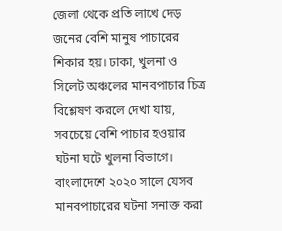জেলা থেকে প্রতি লাখে দেড় জনের বেশি মানুষ পাচারের শিকার হয়। ঢাকা, খুলনা ও সিলেট অঞ্চলের মানবপাচার চিত্র বিশ্লেষণ করলে দেখা যায়, সবচেয়ে বেশি পাচার হওয়ার ঘটনা ঘটে খুলনা বিভাগে। বাংলাদেশে ২০২০ সালে যেসব মানবপাচারের ঘটনা সনাক্ত করা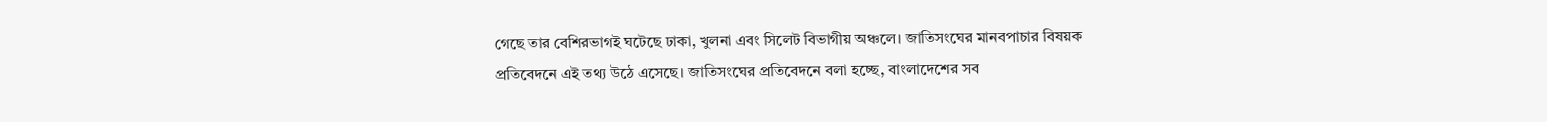গেছে তার বেশিরভাগই ঘটেছে ঢাকা, খুলনা এবং সিলেট বিভাগীয় অঞ্চলে। জাতিসংঘের মানবপাচার বিষয়ক প্রতিবেদনে এই তথ্য উঠে এসেছে। জাতিসংঘের প্রতিবেদনে বলা হচ্ছে, বাংলাদেশের সব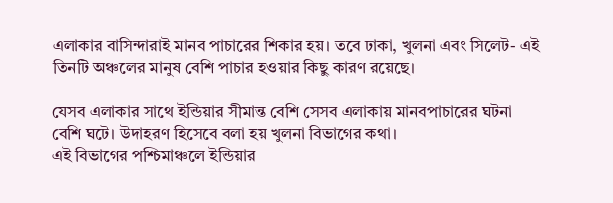এলাকার বাসিন্দারাই মানব পাচারের শিকার হয়। তবে ঢাকা, খুলনা এবং সিলেট- এই তিনটি অঞ্চলের মানুষ বেশি পাচার হওয়ার কিছু কারণ রয়েছে।

যেসব এলাকার সাথে ইন্ডিয়ার সীমান্ত বেশি সেসব এলাকায় মানবপাচারের ঘটনা বেশি ঘটে। উদাহরণ হিসেবে বলা হয় খুলনা বিভাগের কথা।
এই বিভাগের পশ্চিমাঞ্চলে ইন্ডিয়ার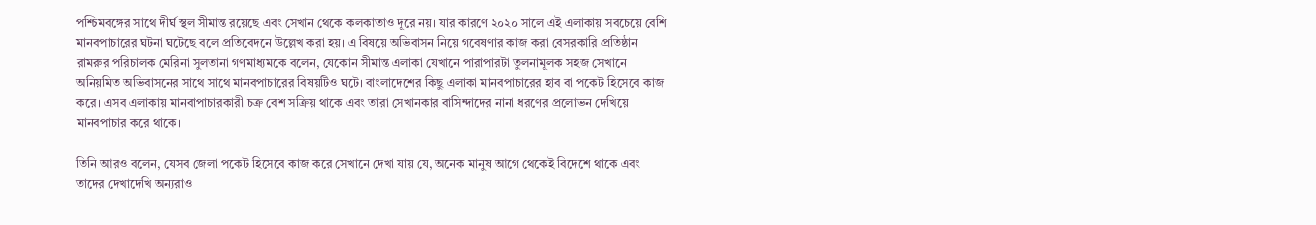পশ্চিমবঙ্গের সাথে দীর্ঘ স্থল সীমান্ত রয়েছে এবং সেখান থেকে কলকাতাও দূরে নয়। যার কারণে ২০২০ সালে এই এলাকায় সবচেয়ে বেশি মানবপাচারের ঘটনা ঘটেছে বলে প্রতিবেদনে উল্লেখ করা হয়। এ বিষয়ে অভিবাসন নিয়ে গবেষণার কাজ করা বেসরকারি প্রতিষ্ঠান রামরুর পরিচালক মেরিনা সুলতানা গণমাধ্যমকে বলেন, যেকোন সীমান্ত এলাকা যেখানে পারাপারটা তুলনামূলক সহজ সেখানে অনিয়মিত অভিবাসনের সাথে সাথে মানবপাচারের বিষয়টিও ঘটে। বাংলাদেশের কিছু এলাকা মানবপাচারের হাব বা পকেট হিসেবে কাজ করে। এসব এলাকায় মানবাপাচারকারী চক্র বেশ সক্রিয় থাকে এবং তারা সেখানকার বাসিন্দাদের নানা ধরণের প্রলোভন দেখিয়ে মানবপাচার করে থাকে।

তিনি আরও বলেন, যেসব জেলা পকেট হিসেবে কাজ করে সেখানে দেখা যায় যে, অনেক মানুষ আগে থেকেই বিদেশে থাকে এবং তাদের দেখাদেখি অন্যরাও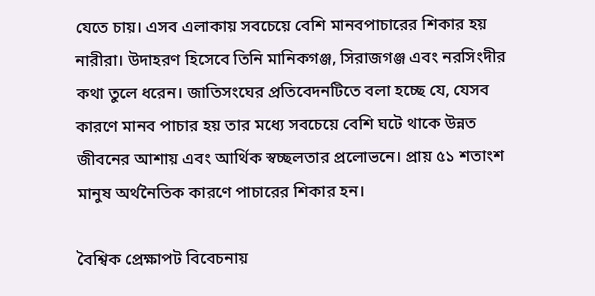যেতে চায়। এসব এলাকায় সবচেয়ে বেশি মানবপাচারের শিকার হয় নারীরা। উদাহরণ হিসেবে তিনি মানিকগঞ্জ, সিরাজগঞ্জ এবং নরসিংদীর কথা তুলে ধরেন। জাতিসংঘের প্রতিবেদনটিতে বলা হচ্ছে যে, যেসব কারণে মানব পাচার হয় তার মধ্যে সবচেয়ে বেশি ঘটে থাকে উন্নত জীবনের আশায় এবং আর্থিক স্বচ্ছলতার প্রলোভনে। প্রায় ৫১ শতাংশ মানুষ অর্থনৈতিক কারণে পাচারের শিকার হন।

বৈশ্বিক প্রেক্ষাপট বিবেচনায়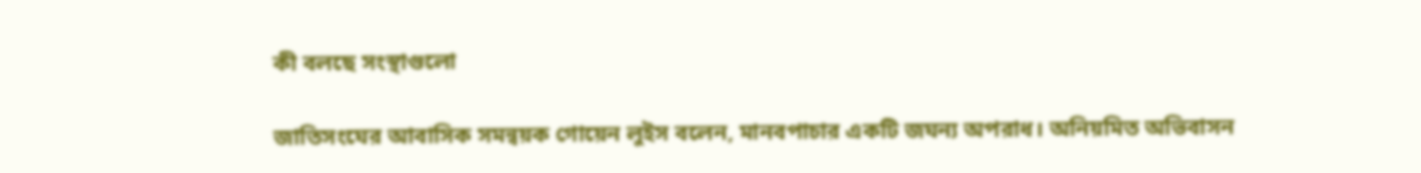কী বলছে সংস্থাগুলো

জাতিসংঘের আবাসিক সমন্বয়ক গোয়েন লুইস বলেন, মানবপাচার একটি জঘন্য অপরাধ। অনিয়মিত অভিবাসন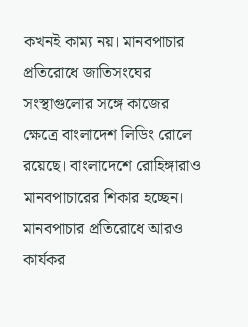কখনই কাম্য নয়। মানবপাচার প্রতিরোধে জাতিসংঘের সংস্থাগুলোর সঙ্গে কাজের ক্ষেত্রে বাংলাদেশ লিডিং রোলে রয়েছে। বাংলাদেশে রোহিঙ্গারাও মানবপাচারের শিকার হচ্ছেন। মানবপাচার প্রতিরোধে আরও কার্যকর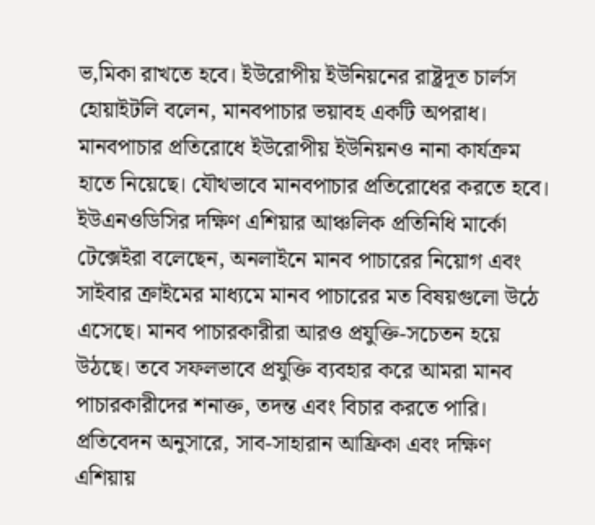ভ‚মিকা রাখতে হবে। ইউরোপীয় ইউনিয়নের রাষ্ট্রদূত চার্লস হোয়াইটলি বলেন, মানবপাচার ভয়াবহ একটি অপরাধ। মানবপাচার প্রতিরোধে ইউরোপীয় ইউনিয়নও নানা কার্যক্রম হাতে নিয়েছে। যৌথভাবে মানবপাচার প্রতিরোধের করতে হবে। ইউএনওডিসির দক্ষিণ এশিয়ার আঞ্চলিক প্রতিনিধি মার্কো টেক্সেইরা বলেছেন, অনলাইনে মানব পাচারের নিয়োগ এবং সাইবার ক্রাইমের মাধ্যমে মানব পাচারের মত বিষয়গুলো উঠে এসেছে। মানব পাচারকারীরা আরও প্রযুক্তি-সচেতন হয়ে উঠছে। তবে সফলভাবে প্রযুক্তি ব্যবহার করে আমরা মানব পাচারকারীদের শনাক্ত, তদন্ত এবং বিচার করতে পারি। প্রতিবেদন অনুসারে, সাব-সাহারান আফ্রিকা এবং দক্ষিণ এশিয়ায়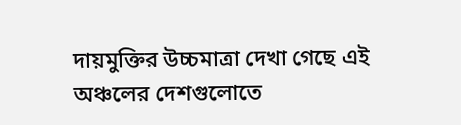দায়মুক্তির উচ্চমাত্রা দেখা গেছে এই অঞ্চলের দেশগুলোতে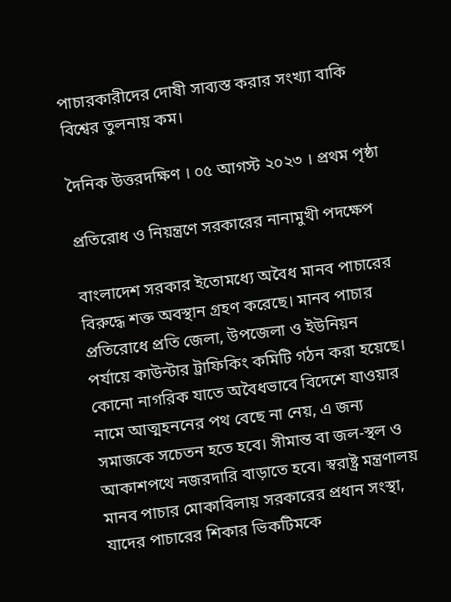পাচারকারীদের দোষী সাব্যস্ত করার সংখ্যা বাকি বিশ্বের তুলনায় কম।

দৈনিক উত্তরদক্ষিণ । ০৫ আগস্ট ২০২৩ । প্রথম পৃষ্ঠা

প্রতিরোধ ও নিয়ন্ত্রণে সরকারের নানামুখী পদক্ষেপ

বাংলাদেশ সরকার ইতোমধ্যে অবৈধ মানব পাচারের বিরুদ্ধে শক্ত অবস্থান গ্রহণ করেছে। মানব পাচার প্রতিরোধে প্রতি জেলা, উপজেলা ও ইউনিয়ন পর্যায়ে কাউন্টার ট্রাফিকিং কমিটি গঠন করা হয়েছে। কোনো নাগরিক যাতে অবৈধভাবে বিদেশে যাওয়ার নামে আত্মহননের পথ বেছে না নেয়, এ জন্য সমাজকে সচেতন হতে হবে। সীমান্ত বা জল-স্থল ও আকাশপথে নজরদারি বাড়াতে হবে। স্বরাষ্ট্র মন্ত্রণালয় মানব পাচার মোকাবিলায় সরকারের প্রধান সংস্থা, যাদের পাচারের শিকার ভিকটিমকে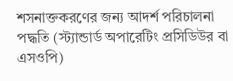শসনাক্তকরণের জন্য আদর্শ পরিচালনা পদ্ধতি (স্ট্যান্ডার্ড অপারেটিং প্রসিডিউর বা এসওপি)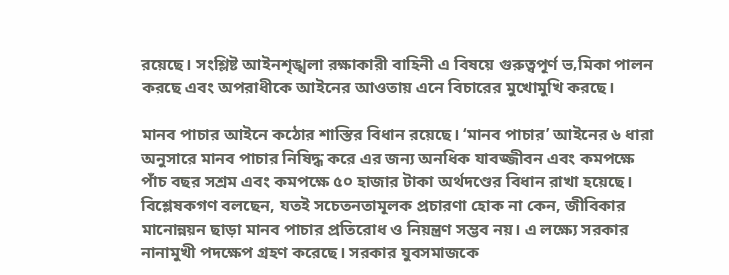রয়েছে। সংশ্লিষ্ট আইনশৃঙ্খলা রক্ষাকারী বাহিনী এ বিষয়ে গুরুত্বপূর্ণ ভ‚মিকা পালন করছে এবং অপরাধীকে আইনের আওতায় এনে বিচারের মুখোমুখি করছে।

মানব পাচার আইনে কঠোর শাস্তির বিধান রয়েছে। ‘মানব পাচার’ আইনের ৬ ধারা অনুসারে মানব পাচার নিষিদ্ধ করে এর জন্য অনধিক যাবজ্জীবন এবং কমপক্ষে পাঁচ বছর সশ্রম এবং কমপক্ষে ৫০ হাজার টাকা অর্থদণ্ডের বিধান রাখা হয়েছে। বিশ্লেষকগণ বলছেন, যতই সচেতনতামূলক প্রচারণা হোক না কেন, জীবিকার মানোন্নয়ন ছাড়া মানব পাচার প্রতিরোধ ও নিয়ন্ত্রণ সম্ভব নয়। এ লক্ষ্যে সরকার নানামুখী পদক্ষেপ গ্রহণ করেছে। সরকার যুবসমাজকে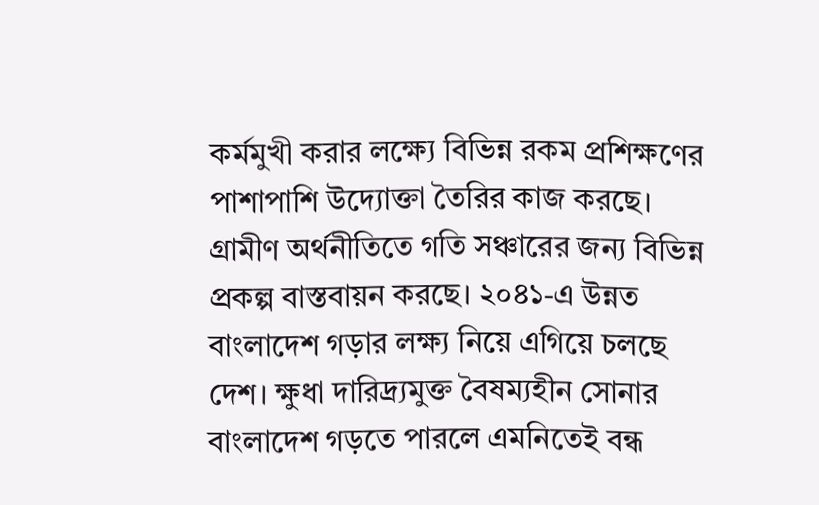কর্মমুখী করার লক্ষ্যে বিভিন্ন রকম প্রশিক্ষণের পাশাপাশি উদ্যোক্তা তৈরির কাজ করছে। গ্রামীণ অর্থনীতিতে গতি সঞ্চারের জন্য বিভিন্ন প্রকল্প বাস্তবায়ন করছে। ২০৪১-এ উন্নত বাংলাদেশ গড়ার লক্ষ্য নিয়ে এগিয়ে চলছে দেশ। ক্ষুধা দারিদ্র্যমুক্ত বৈষম্যহীন সোনার বাংলাদেশ গড়তে পারলে এমনিতেই বন্ধ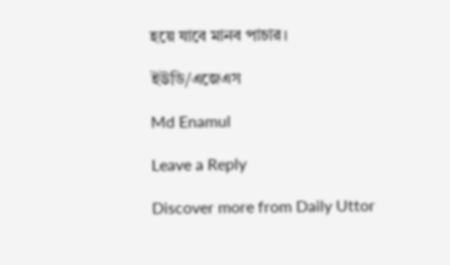হয়ে যাবে মানব পাচার।

ইউডি/এজেএস

Md Enamul

Leave a Reply

Discover more from Daily Uttor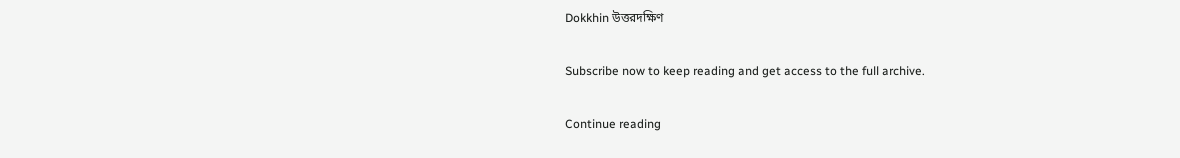Dokkhin উত্তরদক্ষিণ

Subscribe now to keep reading and get access to the full archive.

Continue reading